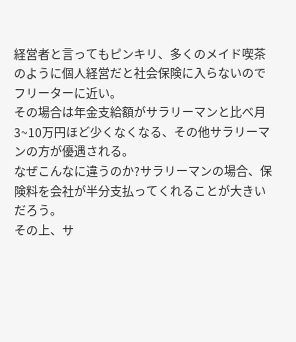経営者と言ってもピンキリ、多くのメイド喫茶のように個人経営だと社会保険に入らないのでフリーターに近い。
その場合は年金支給額がサラリーマンと比べ月3~10万円ほど少くなくなる、その他サラリーマンの方が優遇される。
なぜこんなに違うのか?サラリーマンの場合、保険料を会社が半分支払ってくれることが大きいだろう。
その上、サ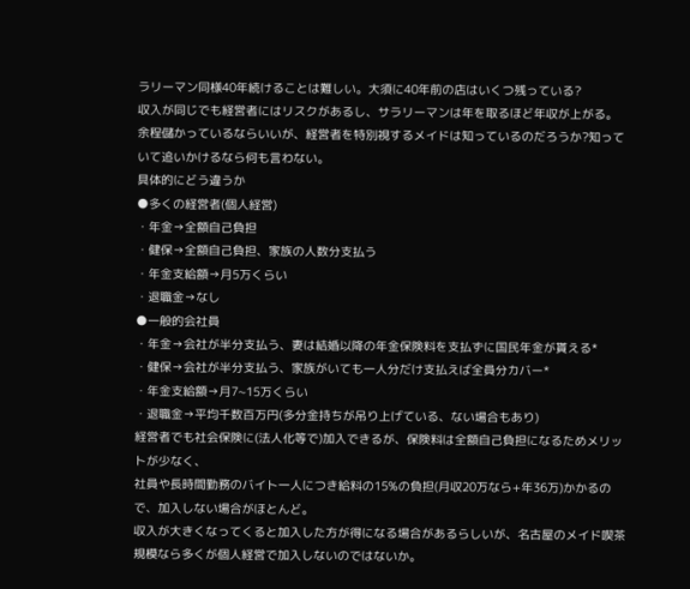ラリーマン同様40年続けることは難しい。大須に40年前の店はいくつ残っている?
収入が同じでも経営者にはリスクがあるし、サラリーマンは年を取るほど年収が上がる。
余程儲かっているならいいが、経営者を特別視するメイドは知っているのだろうか?知っていて追いかけるなら何も言わない。
具体的にどう違うか
●多くの経営者(個人経営)
・年金→全額自己負担
・健保→全額自己負担、家族の人数分支払う
・年金支給額→月5万くらい
・退職金→なし
●一般的会社員
・年金→会社が半分支払う、妻は結婚以降の年金保険料を支払ずに国民年金が貰える*
・健保→会社が半分支払う、家族がいても一人分だけ支払えば全員分カバー*
・年金支給額→月7~15万くらい
・退職金→平均千数百万円(多分金持ちが吊り上げている、ない場合もあり)
経営者でも社会保険に(法人化等で)加入できるが、保険料は全額自己負担になるためメリットが少なく、
社員や長時間勤務のバイト一人につき給料の15%の負担(月収20万なら+年36万)かかるので、加入しない場合がほとんど。
収入が大きくなってくると加入した方が得になる場合があるらしいが、名古屋のメイド喫茶規模なら多くが個人経営で加入しないのではないか。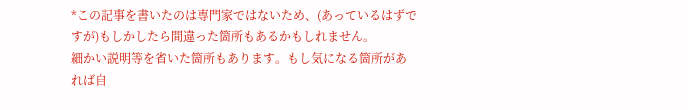*この記事を書いたのは専門家ではないため、(あっているはずですが)もしかしたら間違った箇所もあるかもしれません。
細かい説明等を省いた箇所もあります。もし気になる箇所があれば自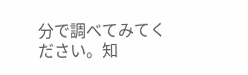分で調べてみてください。知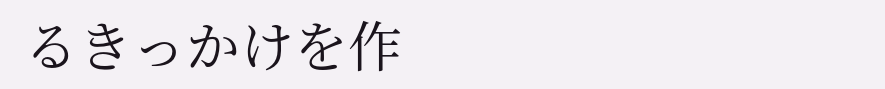るきっかけを作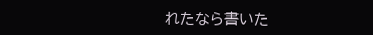れたなら書いた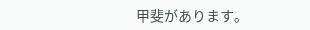甲斐があります。